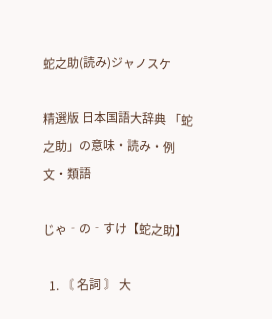蛇之助(読み)ジャノスケ

精選版 日本国語大辞典 「蛇之助」の意味・読み・例文・類語

じゃ‐の‐すけ【蛇之助】

  1. 〘 名詞 〙 大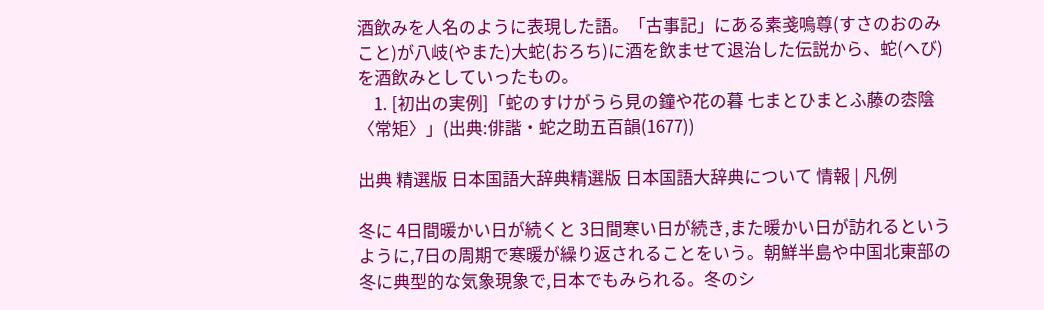酒飲みを人名のように表現した語。「古事記」にある素戔嗚尊(すさのおのみこと)が八岐(やまた)大蛇(おろち)に酒を飲ませて退治した伝説から、蛇(へび)を酒飲みとしていったもの。
    1. [初出の実例]「蛇のすけがうら見の鐘や花の暮 七まとひまとふ藤の枩陰〈常矩〉」(出典:俳諧・蛇之助五百韻(1677))

出典 精選版 日本国語大辞典精選版 日本国語大辞典について 情報 | 凡例

冬に 4日間暖かい日が続くと 3日間寒い日が続き,また暖かい日が訪れるというように,7日の周期で寒暖が繰り返されることをいう。朝鮮半島や中国北東部の冬に典型的な気象現象で,日本でもみられる。冬のシ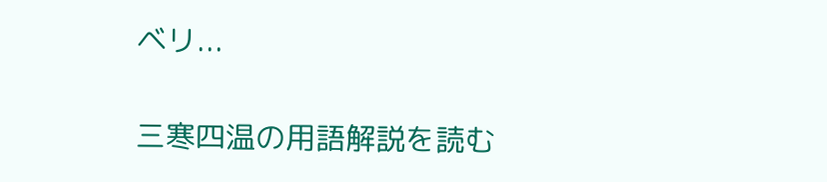ベリ...

三寒四温の用語解説を読む